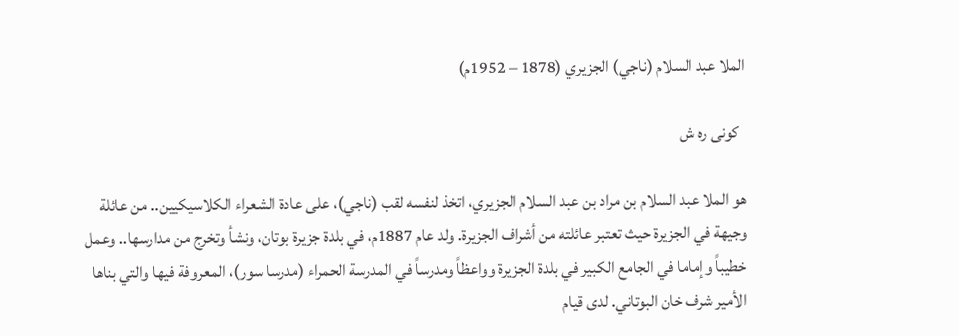الملا عبد السلام (ناجي) الجزيري (1878 – 1952م)

  كونى ره ش

هو الملا عبد السلام بن مراد بن عبد السلام الجزيري، اتخذ لنفسه لقب (ناجي)، على عادة الشعراء الكلاسيكيين.. من عائلة وجيهة في الجزيرة حيث تعتبر عائلته من أشراف الجزيرة. ولد عام 1887م، في بلدة جزيرة بوتان، ونشأ وتخرج من مدارسها.. وعمل خطيباً وإماما في الجامع الكبير في بلدة الجزيرة وواعظاً ومدرساً في المدرسة الحمراء (مدرسا سور)، المعروفة فيها والتي بناها الأمير شرف خان البوتاني. لدى قيام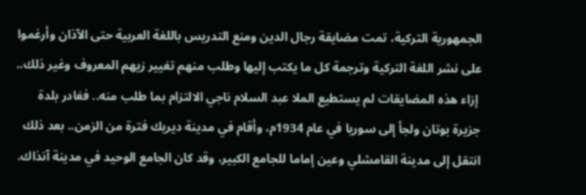الجمهورية التركية، تمت مضايقة رجال الدين ومنع التدريس باللغة العربية حتى الآذان وأرغموا على نشر اللغة التركية وترجمة كل ما يكتب إليها وطلب منهم تغيير زيهم المعروف وغير ذلك..
 إزاء هذه المضايقات لم يستطيع الملا عبد السلام ناجي الالتزام بما طلب منه.. فغادر بلدة جزيرة بوتان ولجأ إلى سوريا في عام 1934م، وأقام في مدينة ديريك فترة من الزمن.. بعد ذلك انتقل إلى مدينة القامشلي وعين إماما للجامع الكبير، وقد كان الجامع الوحيد في مدينة آنذاك.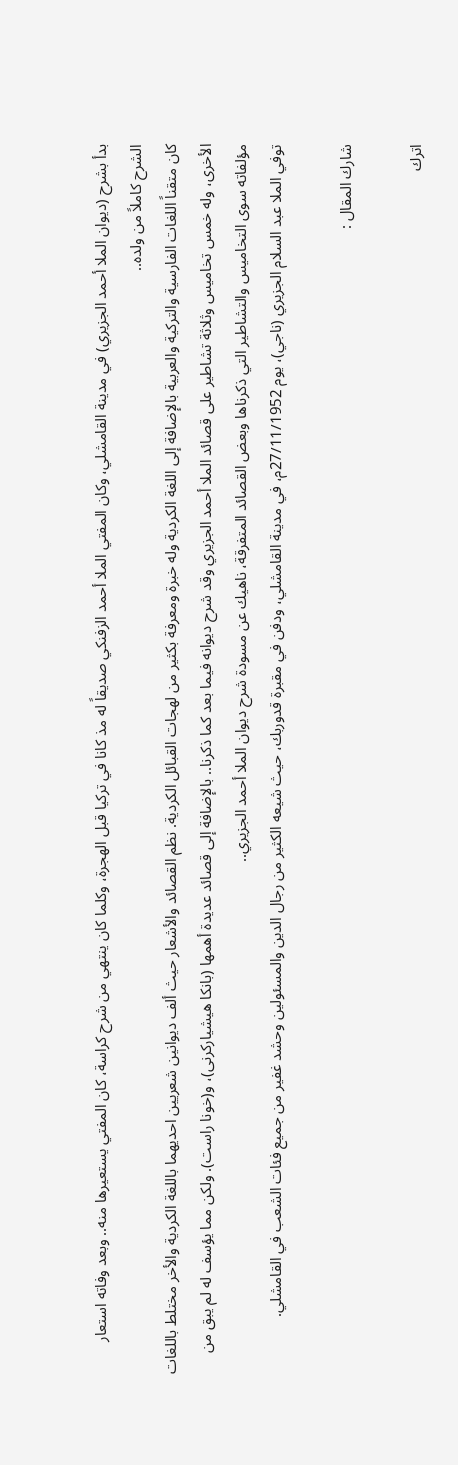بدأ بشرح (ديوان الملا أحمد الجزيري) في مدينة القامشلي، وكان المفتي الملا أحمد الزفنكي صديقاً له مذ كانا في تركيا قبل الهجرة، وكلما كان ينتهي من شرح كراسة، كان المفتي يستعيرها منه.. وبعد وفاته استعار الشرح كاملاً من ولده..
كان متقناً اللغات الفارسية والتركية والعربية بالإضافة إلى اللغة الكردية وله خبرة ومعرفة بكثير من لهجات القبائل الكردية. نظم القصائد والأشعار حيث ألف ديوانين شعريين احديهما باللغة الكردية والأخر مختلط باللغات الأخرى، وله خمس تخاميس وثلاثة تشاطير على قصائد الملا أحمد الجزيري وقد شرح ديوانه فيما بعد كما ذكرنا.. بالإضافة إلى قصائد عديدة أهمها (بانكا هيشياركرنى)، و(خونا راست). ولكن مما يؤسف له لم يبق من مؤلفاته سوى التخاميس والتشاطير التي ذكرناها وبعض القصائد المتفرقة، ناهيك عن مسودة شرح ديوان الملا أحمد الجزيري..
توفي الملا عبد السلام الجزيري (ناجي)، يوم 27/11/1952م، في مدينة القامشلي، ودفن في مقبرة قدوربك، حيث شيعه الكثير من رجال الدين والمسئولين وحشد غفير من جميع فئات الشعب في القامشلي.

شارك المقال :

اترك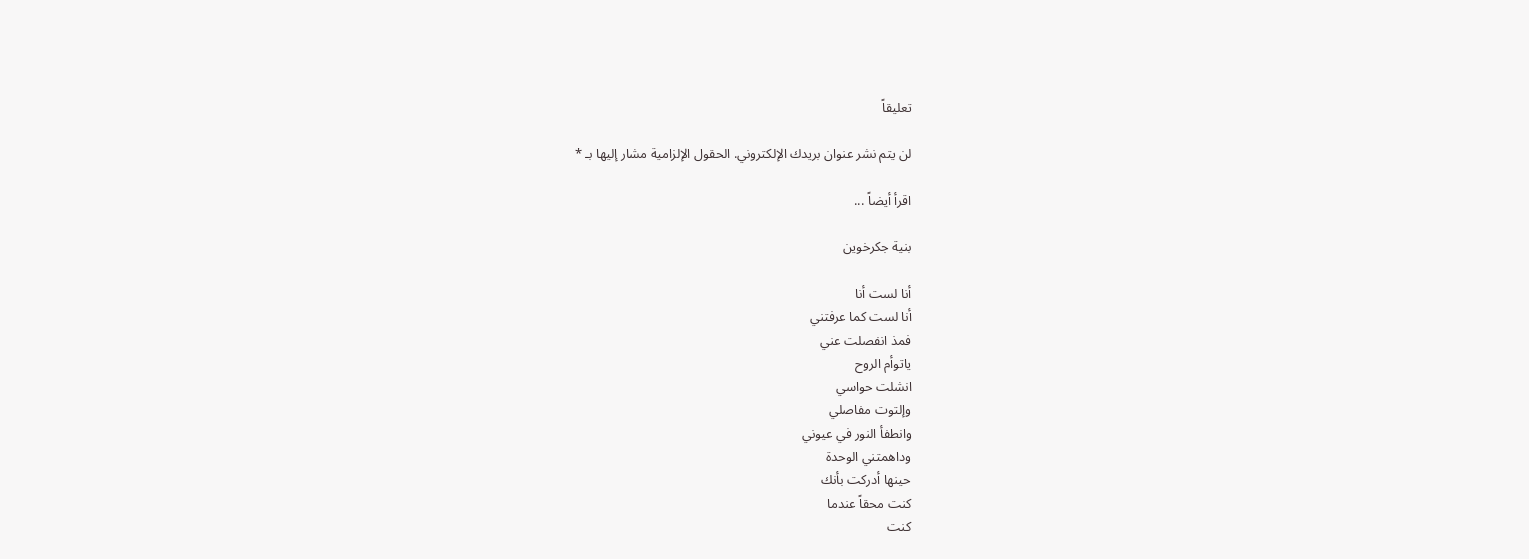تعليقاً

لن يتم نشر عنوان بريدك الإلكتروني. الحقول الإلزامية مشار إليها بـ *

اقرأ أيضاً ...

بنية جكرخوين

أنا لست أنا
أنا لست كما عرفتني
فمذ انفصلت عني
ياتوأم الروح
انشلت حواسي
وإلتوت مفاصلي
وانطفأ النور في عيوني
وداهمتني الوحدة
حينها أدركت بأنك
كنت محقاً عندما
كنت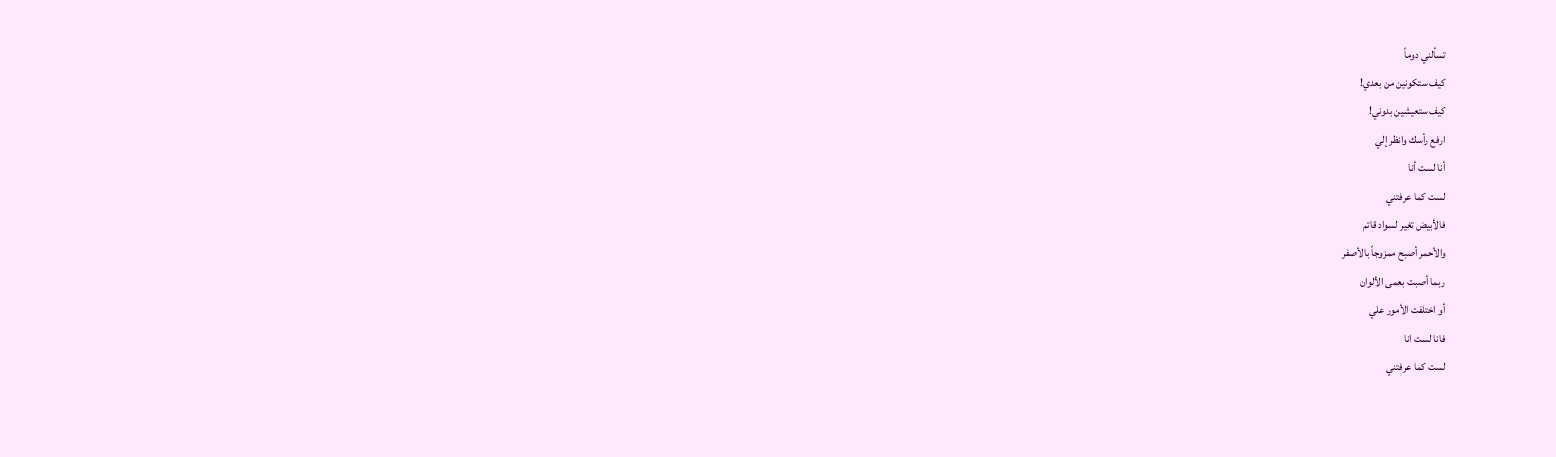تسألني دوماً
كيف ستكونين من بعدي!
كيف ستعيشين بدوني!
ارفع رأسك وانظر إلي
أنا لست أنا
لست كما عرفتني
فالأبيض تغير لسواد قاتم
والأحمر أصبح ممزوجاً بالأصفر
ربما أصبت بعمى الألوان
أو اختلفت الأمور علي
فانا لست انا
لست كما عرفتني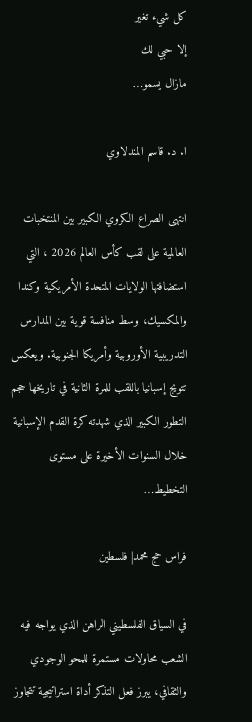كل شيء تغير
إلا حبي لك
مازال يسمو…

ا. د. قاسم المندلاوي

انتهى الصراع الكروي الكبير بين المنتخبات العالمية على لقب كأس العالم 2026 ، التي استضافتها الولايات المتحدة الأمريكية وكندا والمكسيك، وسط منافسة قوية بين المدارس التدريبية الأوروبية وأمريكا الجنوبية. ويعكس تتويج إسبانيا باللقب للمرة الثانية في تاريخها حجم التطور الكبير الذي شهدته كرة القدم الإسبانية خلال السنوات الأخيرة على مستوى التخطيط…

فراس حج محمد| فلسطين

في السياق الفلسطيني الراهن الذي يواجه فيه الشعب محاولات مستمرة للمحو الوجودي والثقافي، يبرز فعل التذكر أداة استراتيجية تتجاوز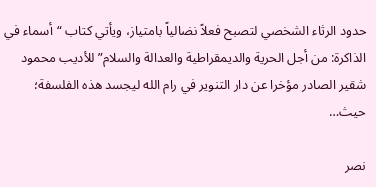حدود الرثاء الشخصي لتصبح فعلاً نضالياً بامتياز، ويأتي كتاب “أسماء في الذاكرة: من أجل الحرية والديمقراطية والعدالة والسلام” للأديب محمود شقير الصادر مؤخرا عن دار التنوير في رام الله ليجسد هذه الفلسفة؛ حيث…

نصر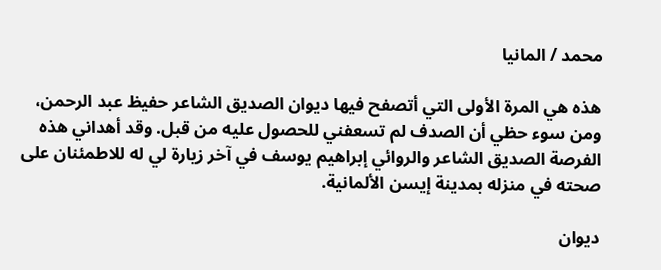محمد / المانيا

هذه هي المرة الأولى التي أتصفح فيها ديوان الصديق الشاعر حفيظ عبد الرحمن، ومن سوء حظي أن الصدف لم تسعفني للحصول عليه من قبل. وقد أهداني هذه الفرصة الصديق الشاعر والروائي إبراهيم يوسف في آخر زيارة لي له للاطمئنان على صحته في منزله بمدينة إيسن الألمانية.

ديوان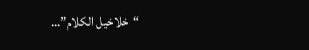“خلاخيل الكلام”…